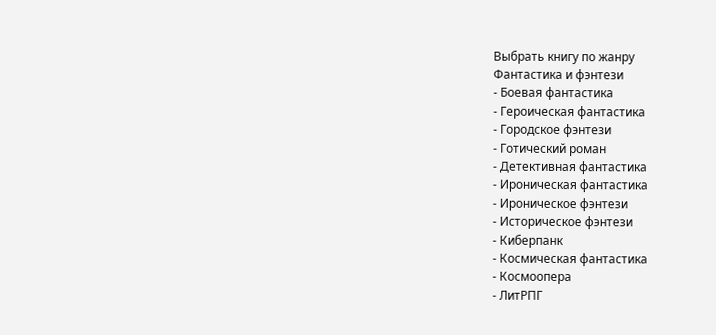Выбрать книгу по жанру
Фантастика и фэнтези
- Боевая фантастика
- Героическая фантастика
- Городское фэнтези
- Готический роман
- Детективная фантастика
- Ироническая фантастика
- Ироническое фэнтези
- Историческое фэнтези
- Киберпанк
- Космическая фантастика
- Космоопера
- ЛитРПГ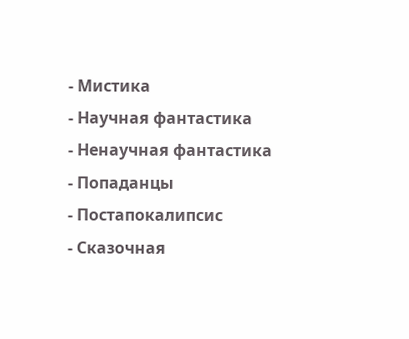- Мистика
- Научная фантастика
- Ненаучная фантастика
- Попаданцы
- Постапокалипсис
- Сказочная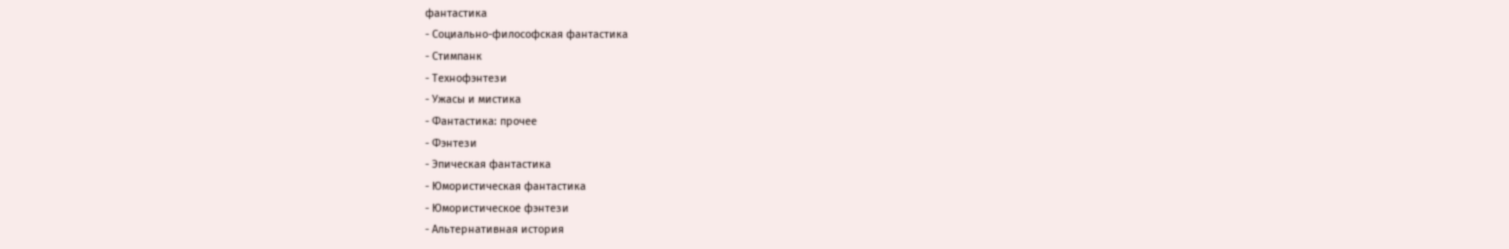фантастика
- Социально-философская фантастика
- Стимпанк
- Технофэнтези
- Ужасы и мистика
- Фантастика: прочее
- Фэнтези
- Эпическая фантастика
- Юмористическая фантастика
- Юмористическое фэнтези
- Альтернативная история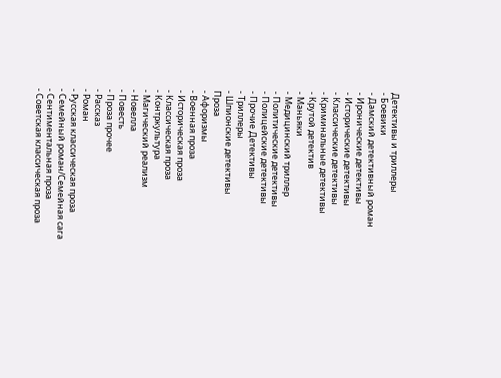Детективы и триллеры
- Боевики
- Дамский детективный роман
- Иронические детективы
- Исторические детективы
- Классические детективы
- Криминальные детективы
- Крутой детектив
- Маньяки
- Медицинский триллер
- Политические детективы
- Полицейские детективы
- Прочие Детективы
- Триллеры
- Шпионские детективы
Проза
- Афоризмы
- Военная проза
- Историческая проза
- Классическая проза
- Контркультура
- Магический реализм
- Новелла
- Повесть
- Проза прочее
- Рассказ
- Роман
- Русская классическая проза
- Семейный роман/Семейная сага
- Сентиментальная проза
- Советская классическая проза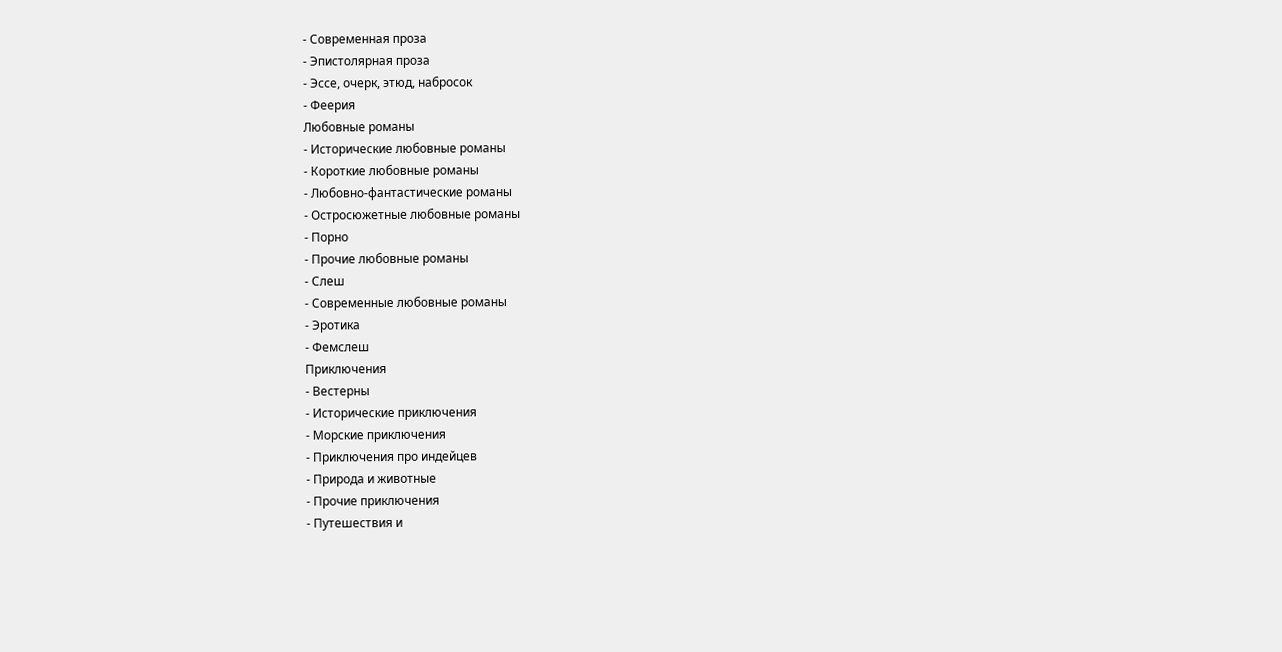- Современная проза
- Эпистолярная проза
- Эссе, очерк, этюд, набросок
- Феерия
Любовные романы
- Исторические любовные романы
- Короткие любовные романы
- Любовно-фантастические романы
- Остросюжетные любовные романы
- Порно
- Прочие любовные романы
- Слеш
- Современные любовные романы
- Эротика
- Фемслеш
Приключения
- Вестерны
- Исторические приключения
- Морские приключения
- Приключения про индейцев
- Природа и животные
- Прочие приключения
- Путешествия и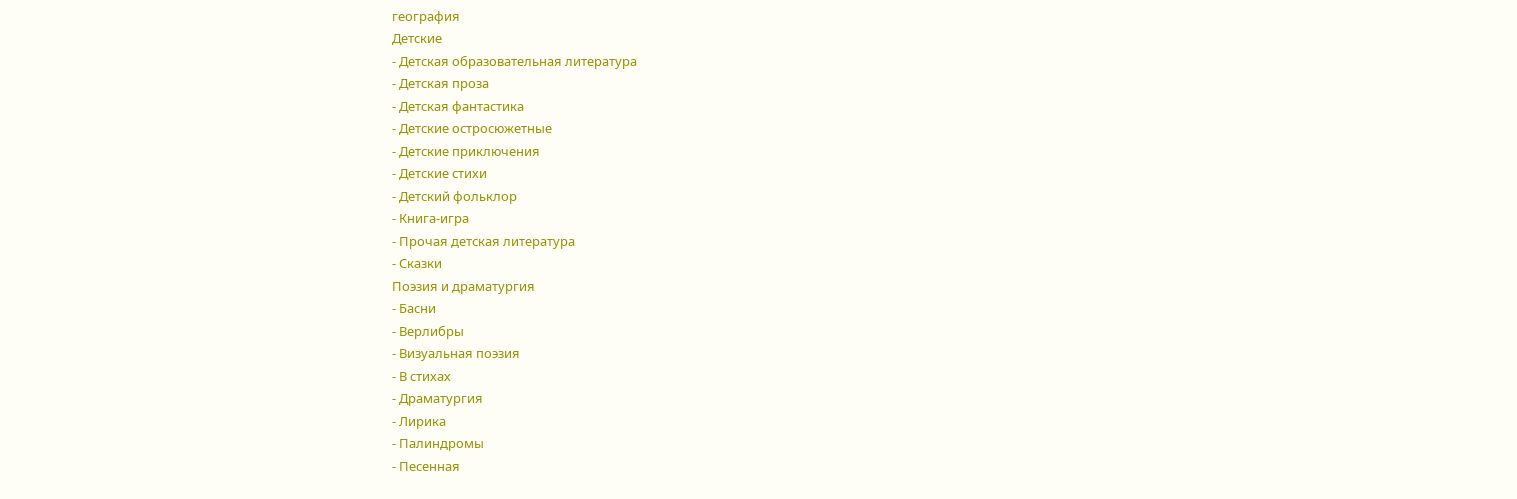география
Детские
- Детская образовательная литература
- Детская проза
- Детская фантастика
- Детские остросюжетные
- Детские приключения
- Детские стихи
- Детский фольклор
- Книга-игра
- Прочая детская литература
- Сказки
Поэзия и драматургия
- Басни
- Верлибры
- Визуальная поэзия
- В стихах
- Драматургия
- Лирика
- Палиндромы
- Песенная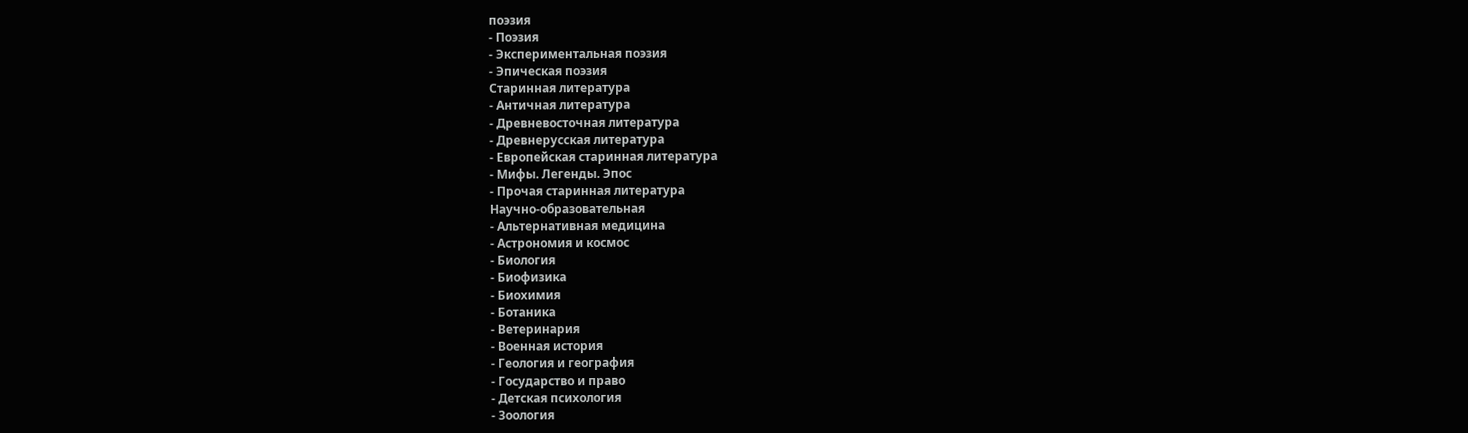поэзия
- Поэзия
- Экспериментальная поэзия
- Эпическая поэзия
Старинная литература
- Античная литература
- Древневосточная литература
- Древнерусская литература
- Европейская старинная литература
- Мифы. Легенды. Эпос
- Прочая старинная литература
Научно-образовательная
- Альтернативная медицина
- Астрономия и космос
- Биология
- Биофизика
- Биохимия
- Ботаника
- Ветеринария
- Военная история
- Геология и география
- Государство и право
- Детская психология
- Зоология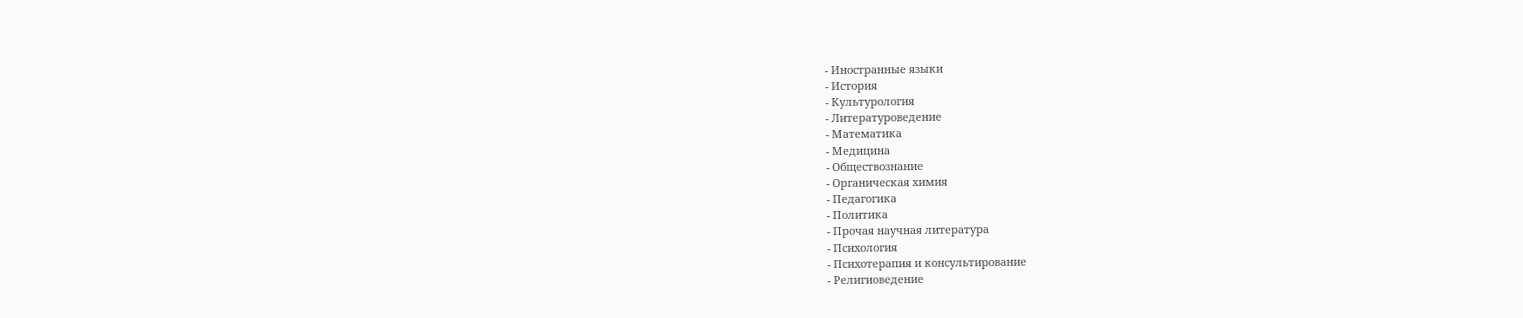- Иностранные языки
- История
- Культурология
- Литературоведение
- Математика
- Медицина
- Обществознание
- Органическая химия
- Педагогика
- Политика
- Прочая научная литература
- Психология
- Психотерапия и консультирование
- Религиоведение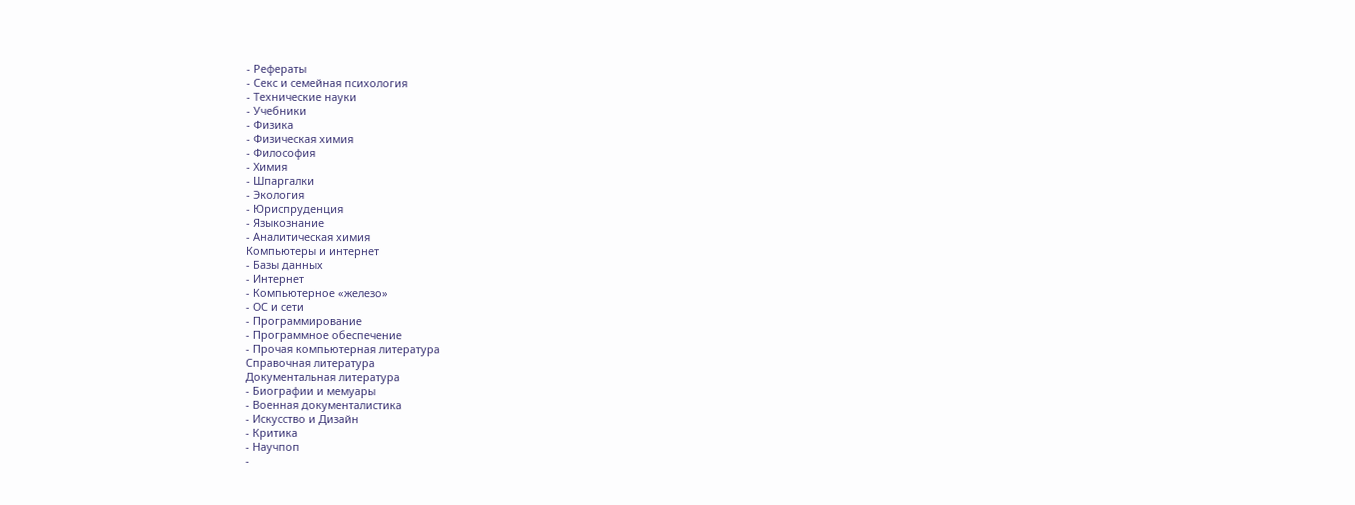- Рефераты
- Секс и семейная психология
- Технические науки
- Учебники
- Физика
- Физическая химия
- Философия
- Химия
- Шпаргалки
- Экология
- Юриспруденция
- Языкознание
- Аналитическая химия
Компьютеры и интернет
- Базы данных
- Интернет
- Компьютерное «железо»
- ОС и сети
- Программирование
- Программное обеспечение
- Прочая компьютерная литература
Справочная литература
Документальная литература
- Биографии и мемуары
- Военная документалистика
- Искусство и Дизайн
- Критика
- Научпоп
-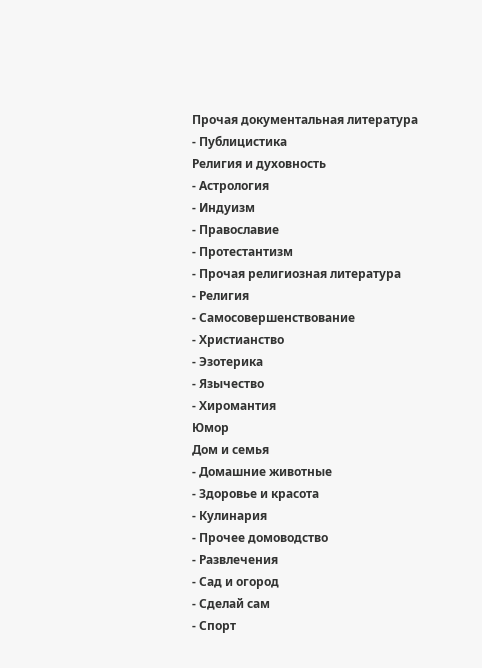Прочая документальная литература
- Публицистика
Религия и духовность
- Астрология
- Индуизм
- Православие
- Протестантизм
- Прочая религиозная литература
- Религия
- Самосовершенствование
- Христианство
- Эзотерика
- Язычество
- Хиромантия
Юмор
Дом и семья
- Домашние животные
- Здоровье и красота
- Кулинария
- Прочее домоводство
- Развлечения
- Сад и огород
- Сделай сам
- Спорт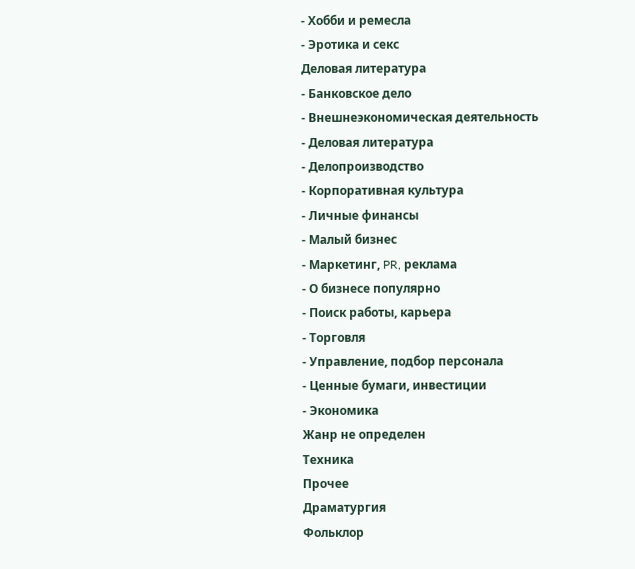- Хобби и ремесла
- Эротика и секс
Деловая литература
- Банковское дело
- Внешнеэкономическая деятельность
- Деловая литература
- Делопроизводство
- Корпоративная культура
- Личные финансы
- Малый бизнес
- Маркетинг, PR, реклама
- О бизнесе популярно
- Поиск работы, карьера
- Торговля
- Управление, подбор персонала
- Ценные бумаги, инвестиции
- Экономика
Жанр не определен
Техника
Прочее
Драматургия
Фольклор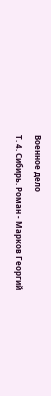Военное дело
Т. 4. Сибирь. Роман - Марков Георгий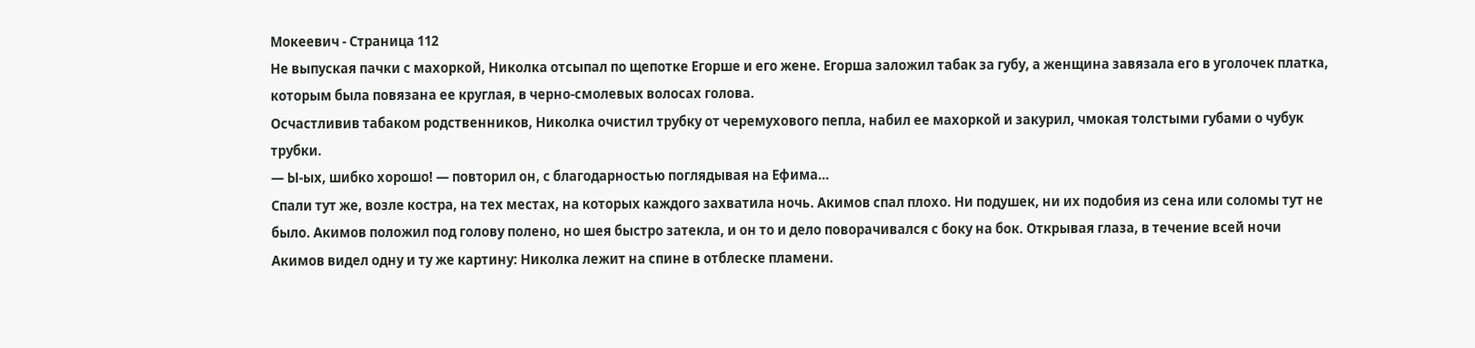Мокеевич - Страница 112
Не выпуская пачки с махоркой, Николка отсыпал по щепотке Егорше и его жене. Егорша заложил табак за губу, а женщина завязала его в уголочек платка, которым была повязана ее круглая, в черно-смолевых волосах голова.
Осчастливив табаком родственников, Николка очистил трубку от черемухового пепла, набил ее махоркой и закурил, чмокая толстыми губами о чубук трубки.
— Ы-ых, шибко хорошо! — повторил он, с благодарностью поглядывая на Ефима…
Спали тут же, возле костра, на тех местах, на которых каждого захватила ночь. Акимов спал плохо. Ни подушек, ни их подобия из сена или соломы тут не было. Акимов положил под голову полено, но шея быстро затекла, и он то и дело поворачивался с боку на бок. Открывая глаза, в течение всей ночи Акимов видел одну и ту же картину: Николка лежит на спине в отблеске пламени.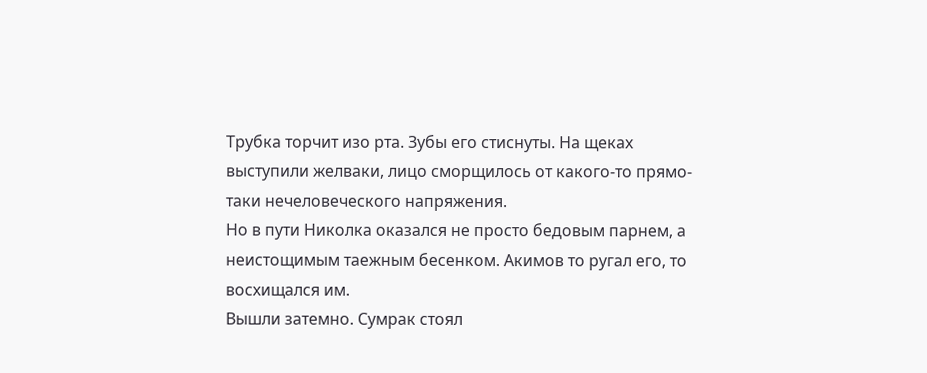Трубка торчит изо рта. Зубы его стиснуты. На щеках выступили желваки, лицо сморщилось от какого-то прямо-таки нечеловеческого напряжения.
Но в пути Николка оказался не просто бедовым парнем, а неистощимым таежным бесенком. Акимов то ругал его, то восхищался им.
Вышли затемно. Сумрак стоял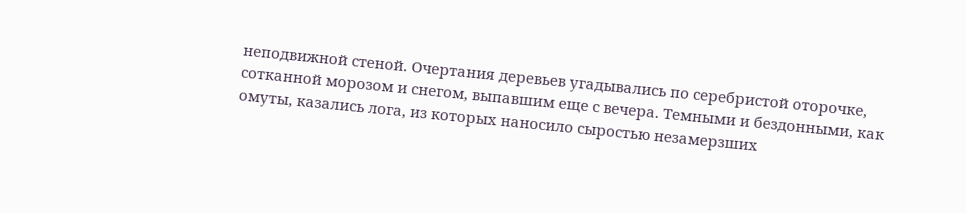неподвижной стеной. Очертания деревьев угадывались по серебристой оторочке, сотканной морозом и снегом, выпавшим еще с вечера. Темными и бездонными, как омуты, казались лога, из которых наносило сыростью незамерзших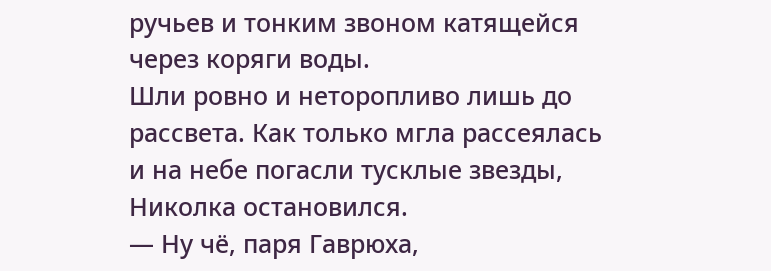ручьев и тонким звоном катящейся через коряги воды.
Шли ровно и неторопливо лишь до рассвета. Как только мгла рассеялась и на небе погасли тусклые звезды, Николка остановился.
— Ну чё, паря Гаврюха,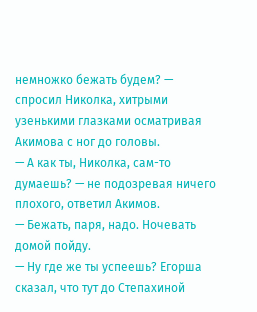немножко бежать будем? — спросил Николка, хитрыми узенькими глазками осматривая Акимова с ног до головы.
— А как ты, Николка, сам-то думаешь? — не подозревая ничего плохого, ответил Акимов.
— Бежать, паря, надо. Ночевать домой пойду.
— Ну где же ты успеешь? Егорша сказал, что тут до Степахиной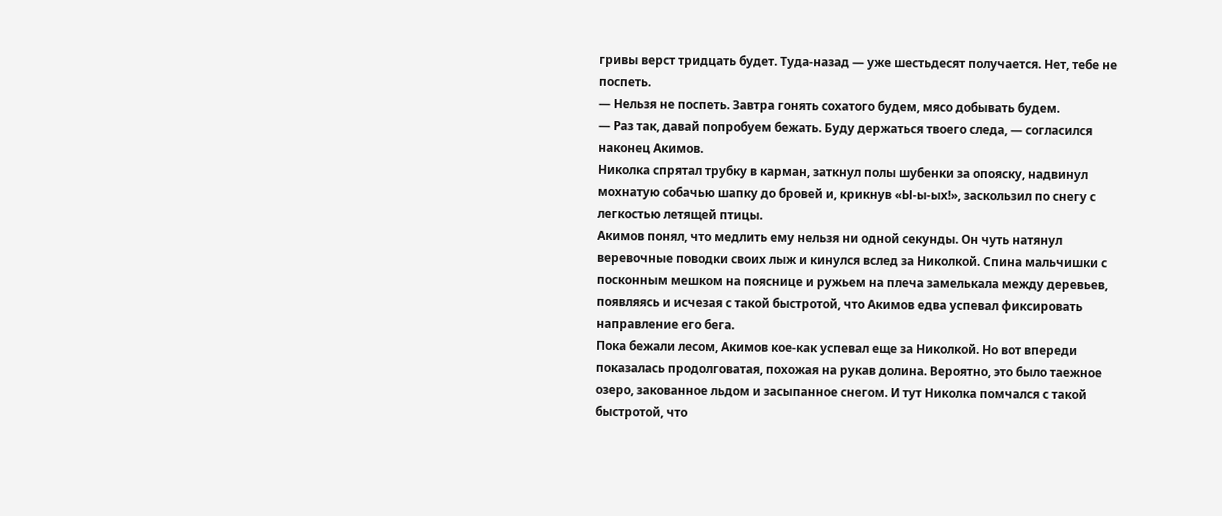гривы верст тридцать будет. Туда-назад — уже шестьдесят получается. Нет, тебе не поспеть.
— Нельзя не поспеть. Завтра гонять сохатого будем, мясо добывать будем.
— Раз так, давай попробуем бежать. Буду держаться твоего следа, — согласился наконец Акимов.
Николка спрятал трубку в карман, заткнул полы шубенки за опояску, надвинул мохнатую собачью шапку до бровей и, крикнув «Ы-ы-ых!», заскользил по снегу с легкостью летящей птицы.
Акимов понял, что медлить ему нельзя ни одной секунды. Он чуть натянул веревочные поводки своих лыж и кинулся вслед за Николкой. Спина мальчишки с посконным мешком на пояснице и ружьем на плеча замелькала между деревьев, появляясь и исчезая с такой быстротой, что Акимов едва успевал фиксировать направление его бега.
Пока бежали лесом, Акимов кое-как успевал еще за Николкой. Но вот впереди показалась продолговатая, похожая на рукав долина. Вероятно, это было таежное озеро, закованное льдом и засыпанное снегом. И тут Николка помчался с такой быстротой, что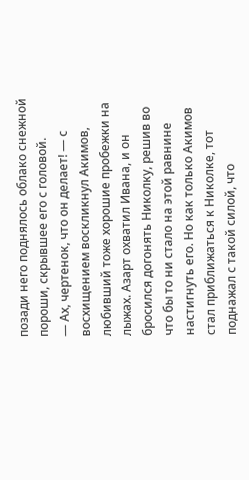позади него поднялось облако снежной пороши, скрывшее его с головой.
— Ах, чертенок, что он делает! — с восхищением воскликнул Акимов, любивший тоже хорошие пробежки на лыжах. Азарт охватил Ивана, и он бросился догонять Николку, решив во что бы то ни стало на этой равнине настигнуть его. Но как только Акимов стал приближаться к Николке, тот поднажал с такой силой, что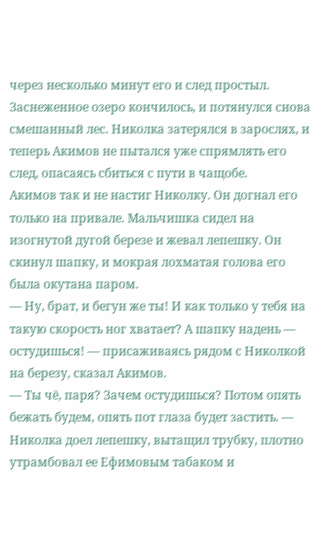через несколько минут его и след простыл. Заснеженное озеро кончилось, и потянулся снова смешанный лес. Николка затерялся в зарослях, и теперь Акимов не пытался уже спрямлять его след, опасаясь сбиться с пути в чащобе.
Акимов так и не настиг Николку. Он догнал его только на привале. Мальчишка сидел на изогнутой дугой березе и жевал лепешку. Он скинул шапку, и мокрая лохматая голова его была окутана паром.
— Ну, брат, и бегун же ты! И как только у тебя на такую скорость ног хватает? А шапку надень — остудишься! — присаживаясь рядом с Николкой на березу, сказал Акимов.
— Ты чё, паря? Зачем остудишься? Потом опять бежать будем, опять пот глаза будет застить. — Николка доел лепешку, вытащил трубку, плотно утрамбовал ее Ефимовым табаком и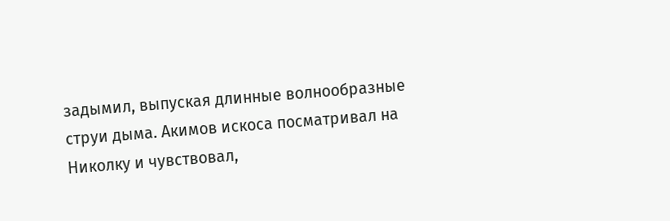задымил, выпуская длинные волнообразные струи дыма. Акимов искоса посматривал на Николку и чувствовал,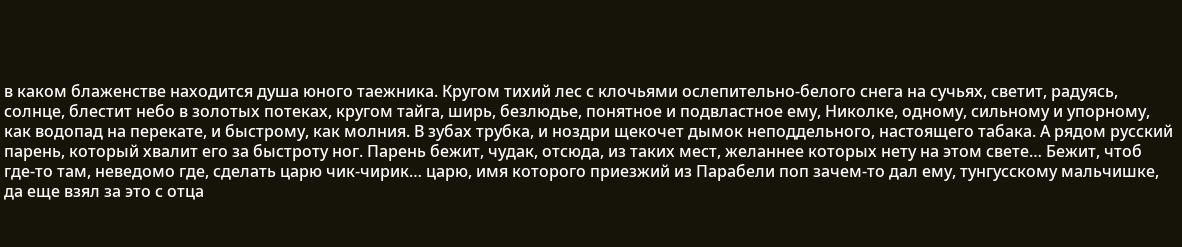в каком блаженстве находится душа юного таежника. Кругом тихий лес с клочьями ослепительно-белого снега на сучьях, светит, радуясь, солнце, блестит небо в золотых потеках, кругом тайга, ширь, безлюдье, понятное и подвластное ему, Николке, одному, сильному и упорному, как водопад на перекате, и быстрому, как молния. В зубах трубка, и ноздри щекочет дымок неподдельного, настоящего табака. А рядом русский парень, который хвалит его за быстроту ног. Парень бежит, чудак, отсюда, из таких мест, желаннее которых нету на этом свете… Бежит, чтоб где-то там, неведомо где, сделать царю чик-чирик… царю, имя которого приезжий из Парабели поп зачем-то дал ему, тунгусскому мальчишке, да еще взял за это с отца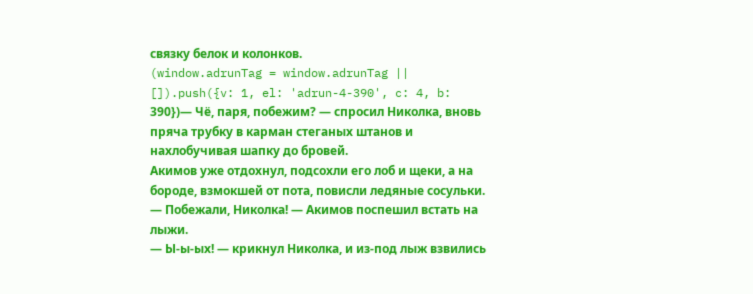связку белок и колонков.
(window.adrunTag = window.adrunTag || []).push({v: 1, el: 'adrun-4-390', c: 4, b: 390})— Чё, паря, побежим? — спросил Николка, вновь пряча трубку в карман стеганых штанов и нахлобучивая шапку до бровей.
Акимов уже отдохнул, подсохли его лоб и щеки, а на бороде, взмокшей от пота, повисли ледяные сосульки.
— Побежали, Николка! — Акимов поспешил встать на лыжи.
— Ы-ы-ых! — крикнул Николка, и из-под лыж взвились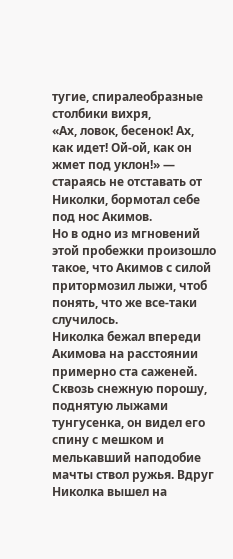тугие, спиралеобразные столбики вихря,
«Ах, ловок, бесенок! Ах, как идет! Ой-ой, как он жмет под уклон!» — стараясь не отставать от Николки, бормотал себе под нос Акимов.
Но в одно из мгновений этой пробежки произошло такое, что Акимов с силой притормозил лыжи, чтоб понять, что же все-таки случилось.
Николка бежал впереди Акимова на расстоянии примерно ста саженей. Сквозь снежную порошу, поднятую лыжами тунгусенка, он видел его спину с мешком и мелькавший наподобие мачты ствол ружья. Вдруг Николка вышел на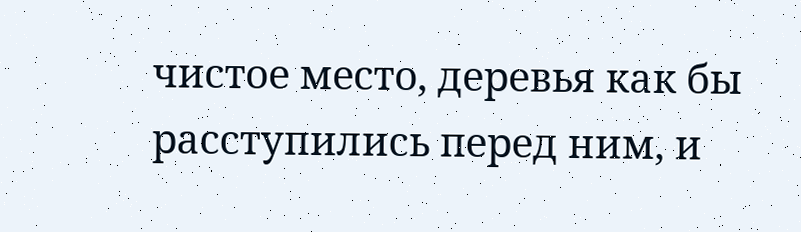чистое место, деревья как бы расступились перед ним, и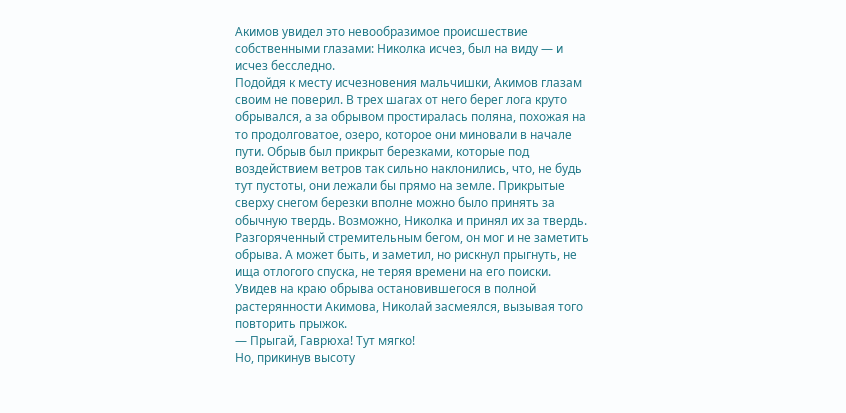Акимов увидел это невообразимое происшествие собственными глазами: Николка исчез, был на виду — и исчез бесследно.
Подойдя к месту исчезновения мальчишки, Акимов глазам своим не поверил. В трех шагах от него берег лога круто обрывался, а за обрывом простиралась поляна, похожая на то продолговатое, озеро, которое они миновали в начале пути. Обрыв был прикрыт березками, которые под воздействием ветров так сильно наклонились, что, не будь тут пустоты, они лежали бы прямо на земле. Прикрытые сверху снегом березки вполне можно было принять за обычную твердь. Возможно, Николка и принял их за твердь. Разгоряченный стремительным бегом, он мог и не заметить обрыва. А может быть, и заметил, но рискнул прыгнуть, не ища отлогого спуска, не теряя времени на его поиски.
Увидев на краю обрыва остановившегося в полной растерянности Акимова, Николай засмеялся, вызывая того повторить прыжок.
— Прыгай, Гаврюха! Тут мягко!
Но, прикинув высоту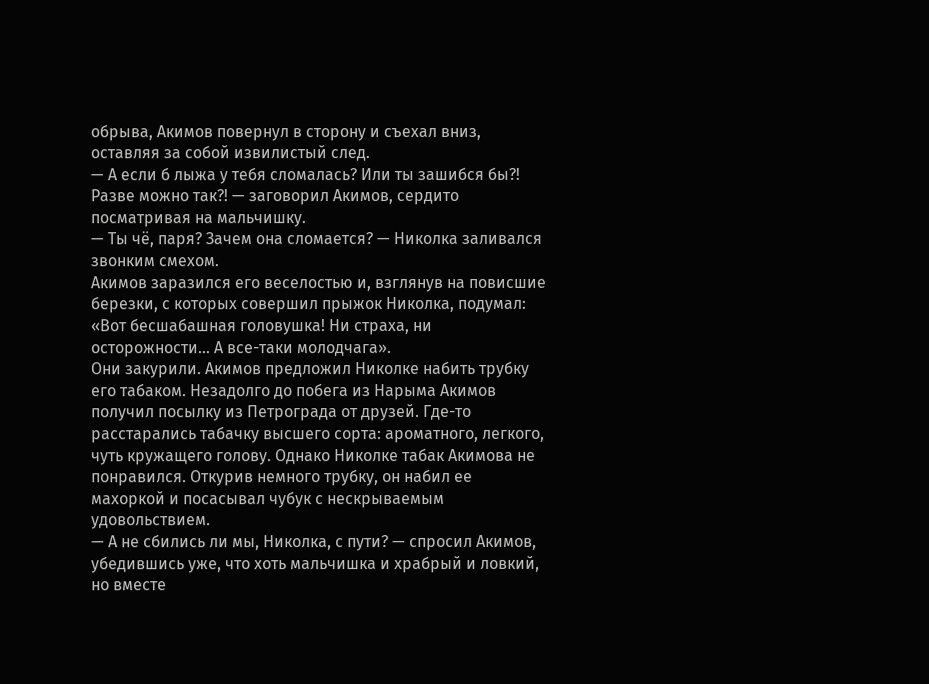обрыва, Акимов повернул в сторону и съехал вниз, оставляя за собой извилистый след.
— А если б лыжа у тебя сломалась? Или ты зашибся бы?! Разве можно так?! — заговорил Акимов, сердито посматривая на мальчишку.
— Ты чё, паря? Зачем она сломается? — Николка заливался звонким смехом.
Акимов заразился его веселостью и, взглянув на повисшие березки, с которых совершил прыжок Николка, подумал: «Вот бесшабашная головушка! Ни страха, ни осторожности… А все-таки молодчага».
Они закурили. Акимов предложил Николке набить трубку его табаком. Незадолго до побега из Нарыма Акимов получил посылку из Петрограда от друзей. Где-то расстарались табачку высшего сорта: ароматного, легкого, чуть кружащего голову. Однако Николке табак Акимова не понравился. Откурив немного трубку, он набил ее махоркой и посасывал чубук с нескрываемым удовольствием.
— А не сбились ли мы, Николка, с пути? — спросил Акимов, убедившись уже, что хоть мальчишка и храбрый и ловкий, но вместе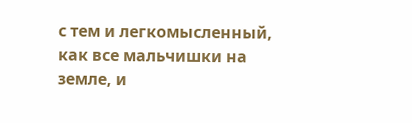с тем и легкомысленный, как все мальчишки на земле, и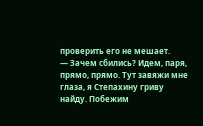проверить его не мешает.
— Зачем сбились? Идем, паря, прямо, прямо. Тут завяжи мне глаза, я Степахину гриву найду. Побежим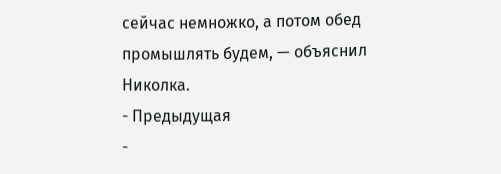сейчас немножко, а потом обед промышлять будем, — объяснил Николка.
- Предыдущая
-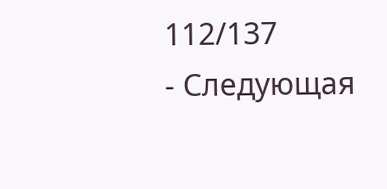112/137
- Следующая